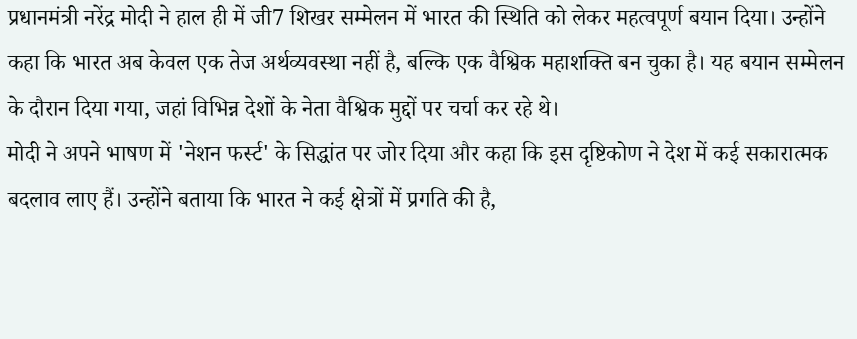प्रधानमंत्री नरेंद्र मोदी ने हाल ही में जी7 शिखर सम्मेलन में भारत की स्थिति को लेकर महत्वपूर्ण बयान दिया। उन्होंने कहा कि भारत अब केवल एक तेज अर्थव्यवस्था नहीं है, बल्कि एक वैश्विक महाशक्ति बन चुका है। यह बयान सम्मेलन के दौरान दिया गया, जहां विभिन्न देशों के नेता वैश्विक मुद्दों पर चर्चा कर रहे थे।
मोदी ने अपने भाषण में 'नेशन फर्स्ट' के सिद्धांत पर जोर दिया और कहा कि इस दृष्टिकोण ने देश में कई सकारात्मक बदलाव लाए हैं। उन्होंने बताया कि भारत ने कई क्षेत्रों में प्रगति की है,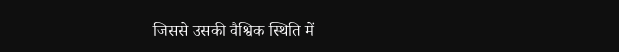जिससे उसकी वैश्विक स्थिति में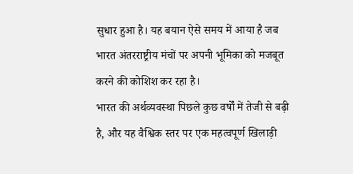सुधार हुआ है। यह बयान ऐसे समय में आया है जब भारत अंतरराष्ट्रीय मंचों पर अपनी भूमिका को मजबूत करने की कोशिश कर रहा है।
भारत की अर्थव्यवस्था पिछले कुछ वर्षों में तेजी से बढ़ी है, और यह वैश्विक स्तर पर एक महत्वपूर्ण खिलाड़ी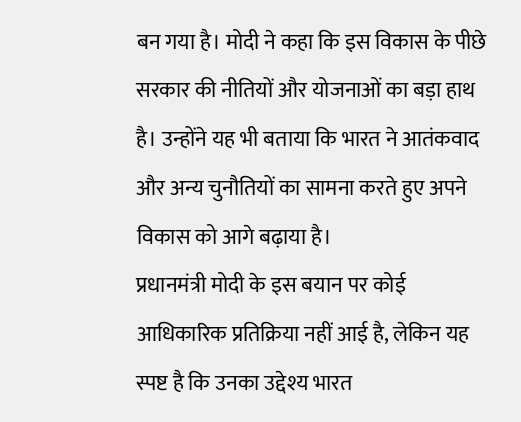बन गया है। मोदी ने कहा कि इस विकास के पीछे सरकार की नीतियों और योजनाओं का बड़ा हाथ है। उन्होंने यह भी बताया कि भारत ने आतंकवाद और अन्य चुनौतियों का सामना करते हुए अपने विकास को आगे बढ़ाया है।
प्रधानमंत्री मोदी के इस बयान पर कोई आधिकारिक प्रतिक्रिया नहीं आई है, लेकिन यह स्पष्ट है कि उनका उद्देश्य भारत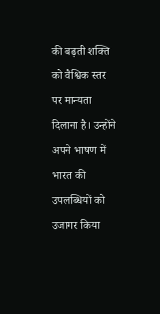की बढ़ती शक्ति को वैश्विक स्तर पर मान्यता दिलाना है। उन्होंने अपने भाषण में भारत की उपलब्धियों को उजागर किया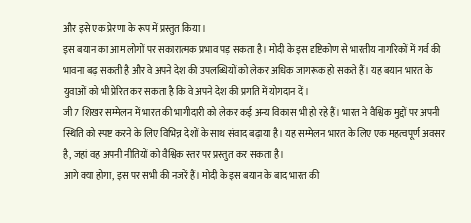और इसे एक प्रेरणा के रूप में प्रस्तुत किया।
इस बयान का आम लोगों पर सकारात्मक प्रभाव पड़ सकता है। मोदी के इस दृष्टिकोण से भारतीय नागरिकों में गर्व की भावना बढ़ सकती है और वे अपने देश की उपलब्धियों को लेकर अधिक जागरूक हो सकते हैं। यह बयान भारत के युवाओं को भी प्रेरित कर सकता है कि वे अपने देश की प्रगति में योगदान दें।
जी7 शिखर सम्मेलन में भारत की भागीदारी को लेकर कई अन्य विकास भी हो रहे हैं। भारत ने वैश्विक मुद्दों पर अपनी स्थिति को स्पष्ट करने के लिए विभिन्न देशों के साथ संवाद बढ़ाया है। यह सम्मेलन भारत के लिए एक महत्वपूर्ण अवसर है, जहां वह अपनी नीतियों को वैश्विक स्तर पर प्रस्तुत कर सकता है।
आगे क्या होगा, इस पर सभी की नजरें हैं। मोदी के इस बयान के बाद भारत की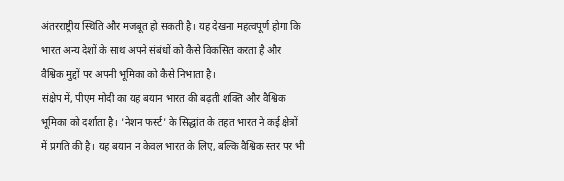अंतरराष्ट्रीय स्थिति और मजबूत हो सकती है। यह देखना महत्वपूर्ण होगा कि भारत अन्य देशों के साथ अपने संबंधों को कैसे विकसित करता है और वैश्विक मुद्दों पर अपनी भूमिका को कैसे निभाता है।
संक्षेप में, पीएम मोदी का यह बयान भारत की बढ़ती शक्ति और वैश्विक भूमिका को दर्शाता है। 'नेशन फर्स्ट' के सिद्धांत के तहत भारत ने कई क्षेत्रों में प्रगति की है। यह बयान न केवल भारत के लिए, बल्कि वैश्विक स्तर पर भी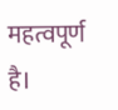महत्वपूर्ण है।